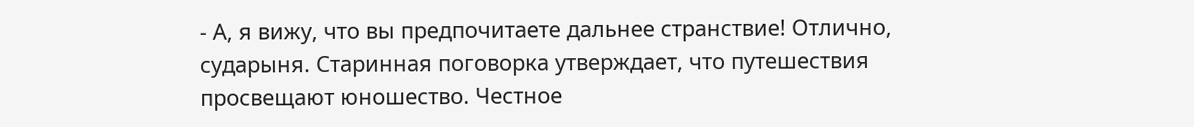- А, я вижу, что вы предпочитаете дальнее странствие! Отлично, сударыня. Старинная поговорка утверждает, что путешествия просвещают юношество. Честное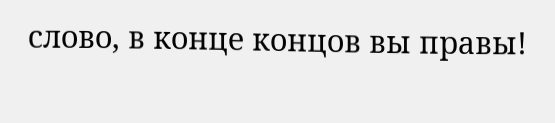слово, в конце концов вы правы!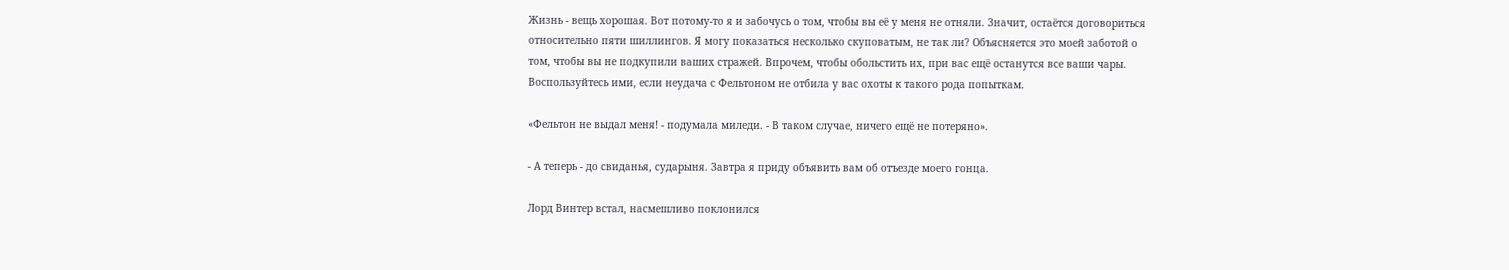Жизнь - вещь хорошая. Вот потому-то я и забочусь о том, чтобы вы её у меня не отняли. Значит, остаётся договориться относительно пяти шиллингов. Я могу показаться несколько скуповатым, не так ли? Объясняется это моей заботой о том, чтобы вы не подкупили ваших стражей. Впрочем, чтобы обольстить их, при вас ещё останутся все ваши чары. Воспользуйтесь ими, если неудача с Фельтоном не отбила у вас охоты к такого рода попыткам.

«Фельтон не выдал меня! - подумала миледи. - В таком случае, ничего ещё не потеряно».

- А теперь - до свиданья, сударыня. Завтра я приду объявить вам об отъезде моего гонца.

Лорд Винтер встал, насмешливо поклонился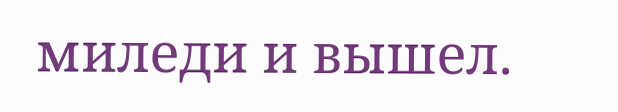миледи и вышел.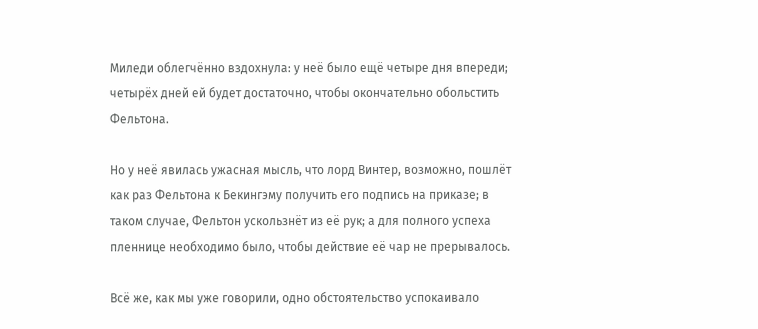Миледи облегчённо вздохнула: у неё было ещё четыре дня впереди; четырёх дней ей будет достаточно, чтобы окончательно обольстить Фельтона.

Но у неё явилась ужасная мысль, что лорд Винтер, возможно, пошлёт как раз Фельтона к Бекингэму получить его подпись на приказе; в таком случае, Фельтон ускользнёт из её рук; а для полного успеха пленнице необходимо было, чтобы действие её чар не прерывалось.

Всё же, как мы уже говорили, одно обстоятельство успокаивало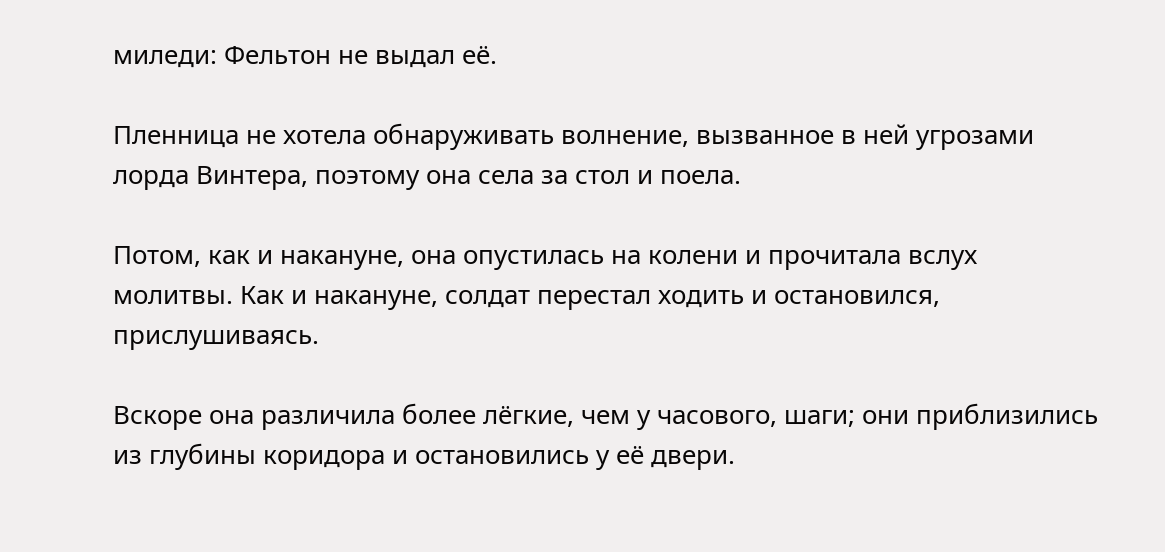миледи: Фельтон не выдал её.

Пленница не хотела обнаруживать волнение, вызванное в ней угрозами лорда Винтера, поэтому она села за стол и поела.

Потом, как и накануне, она опустилась на колени и прочитала вслух молитвы. Как и накануне, солдат перестал ходить и остановился, прислушиваясь.

Вскоре она различила более лёгкие, чем у часового, шаги; они приблизились из глубины коридора и остановились у её двери.